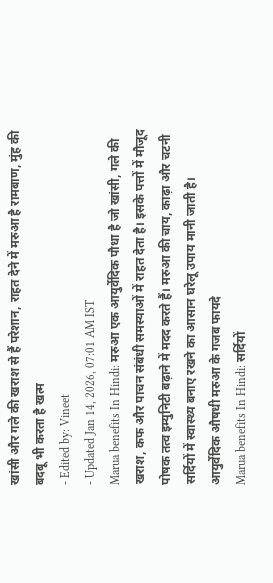खांसी और गले की खराश से हैं परेशान, राहत देने में मरुआ है रामबाण, मुंह की बदबू भी करता है खत्म
- Edited by: Vineet
- Updated Jan 14, 2026, 07:01 AM IST
Marua benefits In Hindi: मरुआ एक आयुर्वेदिक पौधा है जो खांसी, गले की खराश, कफ और पाचन संबंधी समस्याओं में राहत देता है। इसके पत्तों में मौजूद पोषक तत्व इम्युनिटी बढ़ाने में मदद करते हैं। मरुआ की चाय, काढ़ा और चटनी सर्दियों में स्वास्थ्य बनाए रखने का आसान घरेलू उपाय मानी जाती है।
आयुर्वेदिक औषधी मरुआ के गजब फायदे
Marua benefits In Hindi: सर्दियों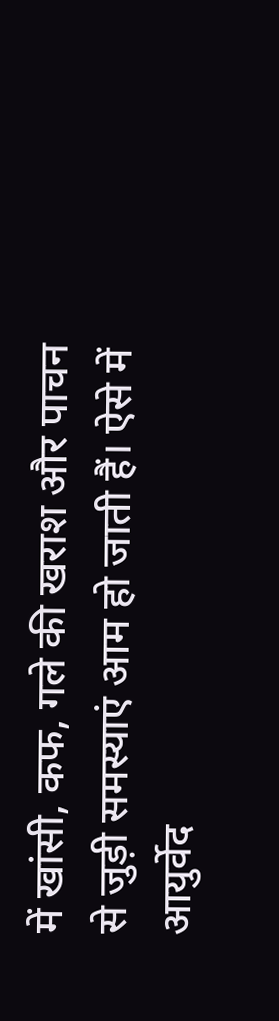में खांसी, कफ, गले की खराश और पाचन से जुड़ी समस्याएं आम हो जाती हैं। ऐसे में आयुर्वेद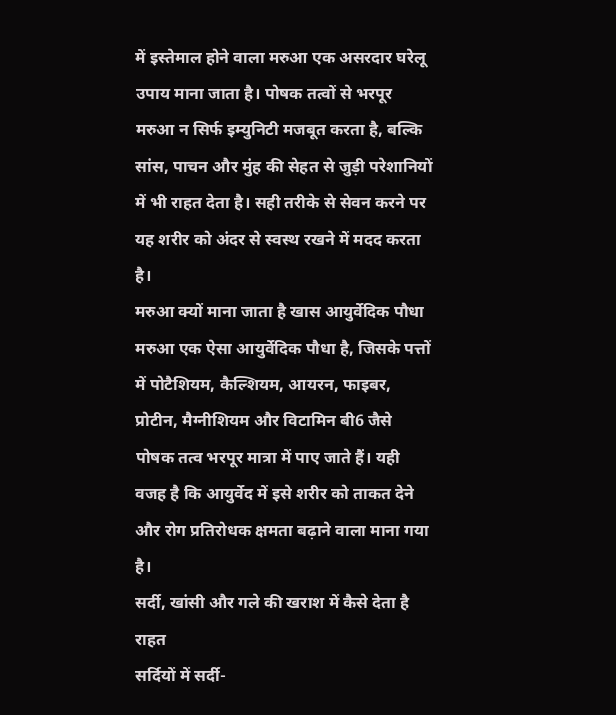में इस्तेमाल होने वाला मरुआ एक असरदार घरेलू उपाय माना जाता है। पोषक तत्वों से भरपूर मरुआ न सिर्फ इम्युनिटी मजबूत करता है, बल्कि सांस, पाचन और मुंह की सेहत से जुड़ी परेशानियों में भी राहत देता है। सही तरीके से सेवन करने पर यह शरीर को अंदर से स्वस्थ रखने में मदद करता है।
मरुआ क्यों माना जाता है खास आयुर्वेदिक पौधा
मरुआ एक ऐसा आयुर्वेदिक पौधा है, जिसके पत्तों में पोटैशियम, कैल्शियम, आयरन, फाइबर, प्रोटीन, मैग्नीशियम और विटामिन बी6 जैसे पोषक तत्व भरपूर मात्रा में पाए जाते हैं। यही वजह है कि आयुर्वेद में इसे शरीर को ताकत देने और रोग प्रतिरोधक क्षमता बढ़ाने वाला माना गया है।
सर्दी, खांसी और गले की खराश में कैसे देता है राहत
सर्दियों में सर्दी-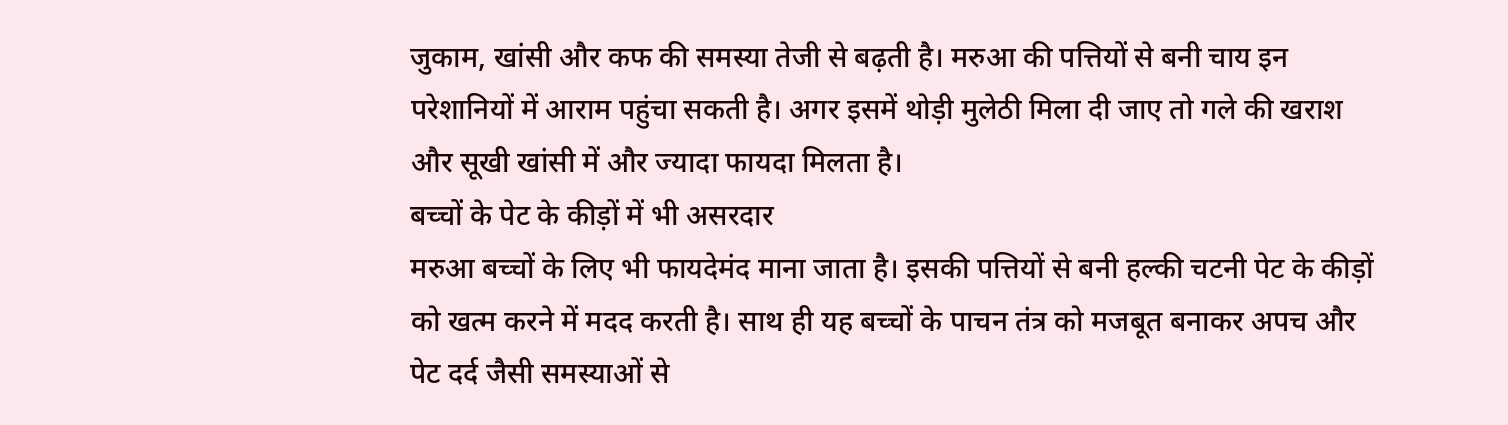जुकाम, खांसी और कफ की समस्या तेजी से बढ़ती है। मरुआ की पत्तियों से बनी चाय इन परेशानियों में आराम पहुंचा सकती है। अगर इसमें थोड़ी मुलेठी मिला दी जाए तो गले की खराश और सूखी खांसी में और ज्यादा फायदा मिलता है।
बच्चों के पेट के कीड़ों में भी असरदार
मरुआ बच्चों के लिए भी फायदेमंद माना जाता है। इसकी पत्तियों से बनी हल्की चटनी पेट के कीड़ों को खत्म करने में मदद करती है। साथ ही यह बच्चों के पाचन तंत्र को मजबूत बनाकर अपच और पेट दर्द जैसी समस्याओं से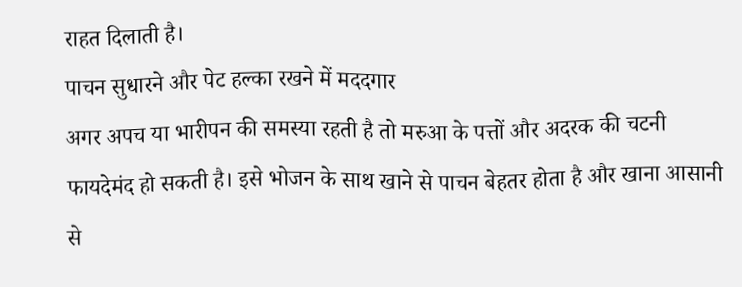राहत दिलाती है।
पाचन सुधारने और पेट हल्का रखने में मददगार
अगर अपच या भारीपन की समस्या रहती है तो मरुआ के पत्तों और अदरक की चटनी फायदेमंद हो सकती है। इसे भोजन के साथ खाने से पाचन बेहतर होता है और खाना आसानी से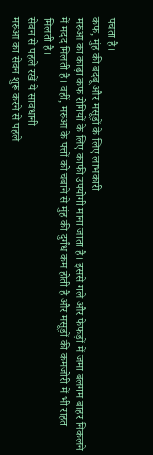पचता है।
कफ, मुंह की बदबू और मसूड़ों के लिए लाभकारी
मरुआ का काढ़ा कफ रोगियों के लिए काफी उपयोगी माना जाता है। इससे गले और फेफड़ों में जमा बलगम बाहर निकलने में मदद मिलती है। वहीं, मरुआ के पत्तों को चबाने से मुंह की दुर्गंध कम होती है और मसूड़ों की कमजोरी में भी राहत मिलती है।
सेवन से पहले रखें ये सावधानी
मरुआ का सेवन शुरू करने से पहले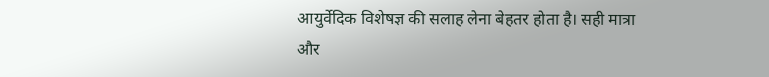आयुर्वेदिक विशेषज्ञ की सलाह लेना बेहतर होता है। सही मात्रा और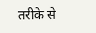तरीके से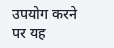उपयोग करने पर यह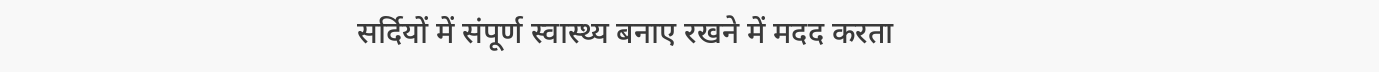सर्दियों में संपूर्ण स्वास्थ्य बनाए रखने में मदद करता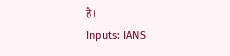है।
Inputs: IANS